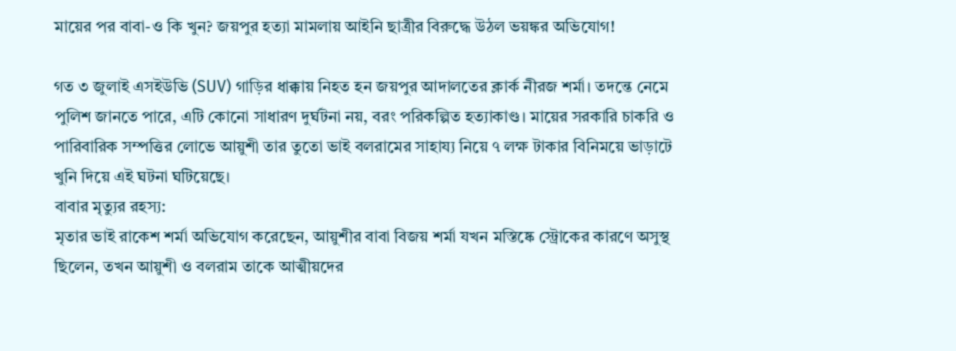মায়ের পর বাবা-ও কি খুন? জয়পুর হত্যা মামলায় আইনি ছাত্রীর বিরুদ্ধে উঠল ভয়ঙ্কর অভিযোগ!

গত ৩ জুলাই এসইউভি (SUV) গাড়ির ধাক্কায় নিহত হন জয়পুর আদালতের ক্লার্ক নীরজ শর্মা। তদন্তে নেমে পুলিশ জানতে পারে, এটি কোনো সাধারণ দুর্ঘটনা নয়, বরং পরিকল্পিত হত্যাকাণ্ড। মায়ের সরকারি চাকরি ও পারিবারিক সম্পত্তির লোভে আয়ুশী তার তুতো ভাই বলরামের সাহায্য নিয়ে ৭ লক্ষ টাকার বিনিময়ে ভাড়াটে খুনি দিয়ে এই ঘটনা ঘটিয়েছে।
বাবার মৃত্যুর রহস্য:
মৃতার ভাই রাকেশ শর্মা অভিযোগ করেছেন, আয়ুশীর বাবা বিজয় শর্মা যখন মস্তিষ্কে স্ট্রোকের কারণে অসুস্থ ছিলেন, তখন আয়ুশী ও বলরাম তাকে আত্মীয়দের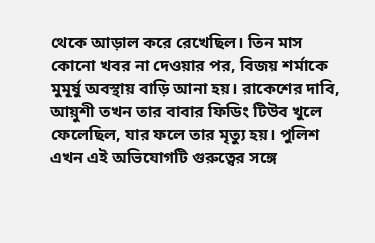থেকে আড়াল করে রেখেছিল। তিন মাস কোনো খবর না দেওয়ার পর, বিজয় শর্মাকে মুমূর্ষু অবস্থায় বাড়ি আনা হয়। রাকেশের দাবি, আয়ুশী তখন তার বাবার ফিডিং টিউব খুলে ফেলেছিল, যার ফলে তার মৃত্যু হয়। পুলিশ এখন এই অভিযোগটি গুরুত্বের সঙ্গে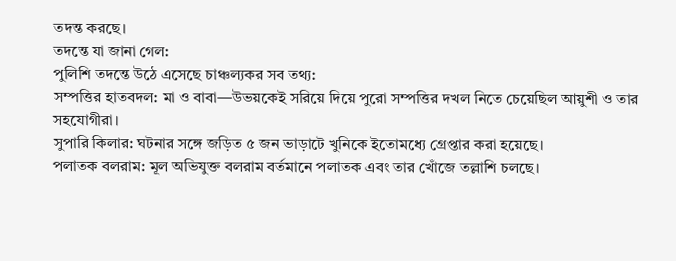তদন্ত করছে।
তদন্তে যা জানা গেল:
পুলিশি তদন্তে উঠে এসেছে চাঞ্চল্যকর সব তথ্য:
সম্পত্তির হাতবদল: মা ও বাবা—উভয়কেই সরিয়ে দিয়ে পুরো সম্পত্তির দখল নিতে চেয়েছিল আয়ুশী ও তার সহযোগীরা।
সুপারি কিলার: ঘটনার সঙ্গে জড়িত ৫ জন ভাড়াটে খুনিকে ইতোমধ্যে গ্রেপ্তার করা হয়েছে।
পলাতক বলরাম: মূল অভিযুক্ত বলরাম বর্তমানে পলাতক এবং তার খোঁজে তল্লাশি চলছে।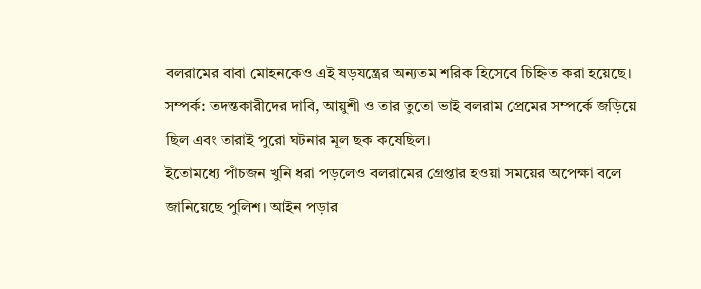বলরামের বাবা মোহনকেও এই ষড়যন্ত্রের অন্যতম শরিক হিসেবে চিহ্নিত করা হয়েছে।
সম্পর্ক: তদন্তকারীদের দাবি, আয়ুশী ও তার তুতো ভাই বলরাম প্রেমের সম্পর্কে জড়িয়ে ছিল এবং তারাই পুরো ঘটনার মূল ছক কষেছিল।
ইতোমধ্যে পাঁচজন খুনি ধরা পড়লেও বলরামের গ্রেপ্তার হওয়া সময়ের অপেক্ষা বলে জানিয়েছে পুলিশ। আইন পড়ার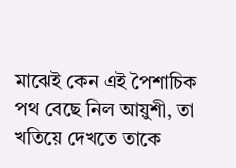মাঝেই কেন এই পৈশাচিক পথ বেছে নিল আয়ুশী, তা খতিয়ে দেখতে তাকে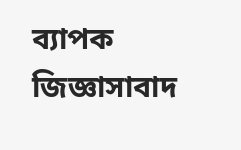ব্যাপক জিজ্ঞাসাবাদ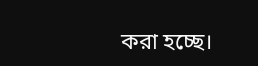করা হচ্ছে।